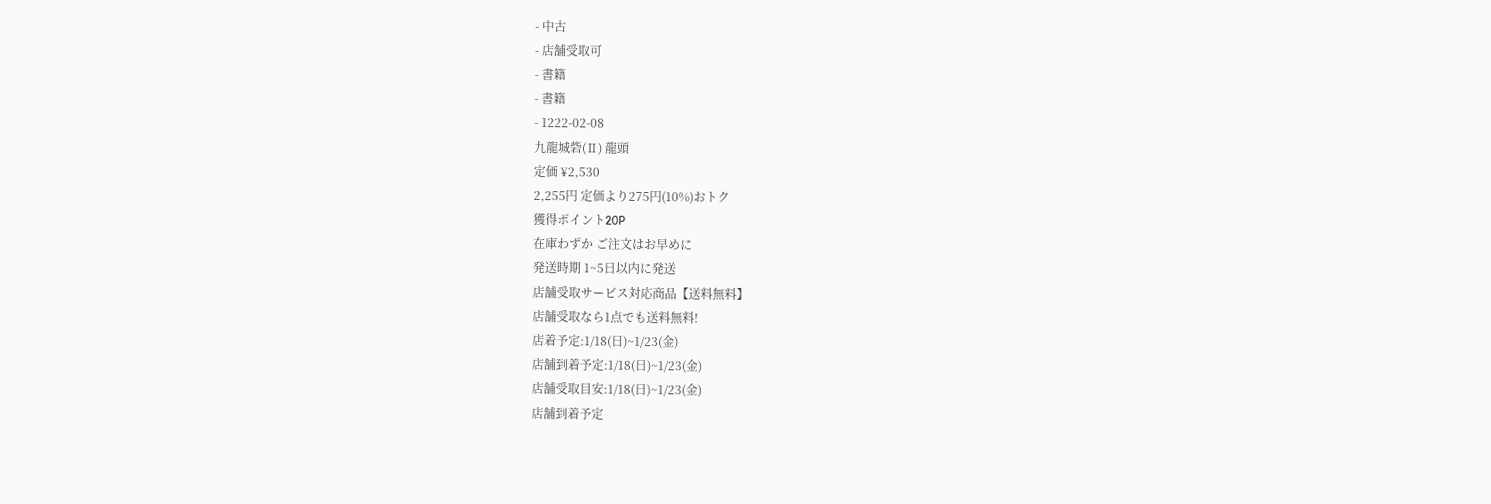- 中古
- 店舗受取可
- 書籍
- 書籍
- 1222-02-08
九龍城砦(Ⅱ) 龍頭
定価 ¥2,530
2,255円 定価より275円(10%)おトク
獲得ポイント20P
在庫わずか ご注文はお早めに
発送時期 1~5日以内に発送
店舗受取サービス対応商品【送料無料】
店舗受取なら1点でも送料無料!
店着予定:1/18(日)~1/23(金)
店舗到着予定:1/18(日)~1/23(金)
店舗受取目安:1/18(日)~1/23(金)
店舗到着予定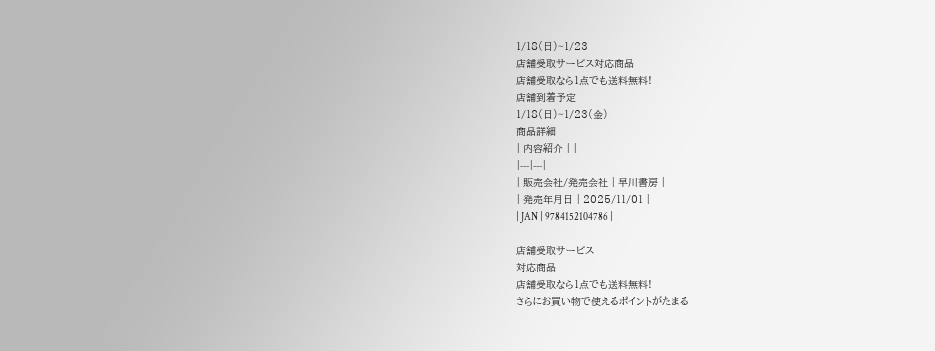1/18(日)~1/23
店舗受取サービス対応商品
店舗受取なら1点でも送料無料!
店舗到着予定
1/18(日)~1/23(金)
商品詳細
| 内容紹介 | |
|---|---|
| 販売会社/発売会社 | 早川書房 |
| 発売年月日 | 2025/11/01 |
| JAN | 9784152104786 |

店舗受取サービス
対応商品
店舗受取なら1点でも送料無料!
さらにお買い物で使えるポイントがたまる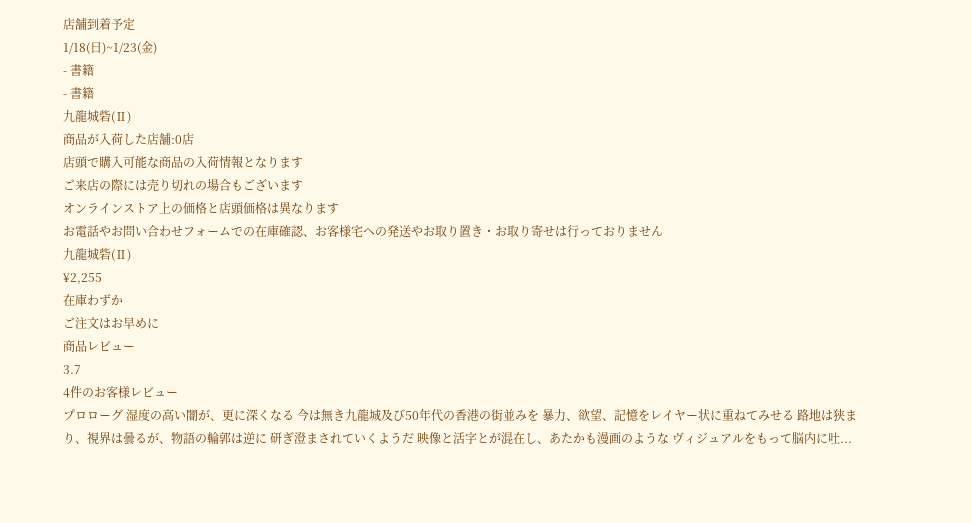店舗到着予定
1/18(日)~1/23(金)
- 書籍
- 書籍
九龍城砦(Ⅱ)
商品が入荷した店舗:0店
店頭で購入可能な商品の入荷情報となります
ご来店の際には売り切れの場合もございます
オンラインストア上の価格と店頭価格は異なります
お電話やお問い合わせフォームでの在庫確認、お客様宅への発送やお取り置き・お取り寄せは行っておりません
九龍城砦(Ⅱ)
¥2,255
在庫わずか
ご注文はお早めに
商品レビュー
3.7
4件のお客様レビュー
プロローグ 湿度の高い闇が、更に深くなる 今は無き九龍城及び50年代の香港の街並みを 暴力、欲望、記憶をレイヤー状に重ねてみせる 路地は狭まり、視界は曇るが、物語の輪郭は逆に 研ぎ澄まされていくようだ 映像と活字とが混在し、あたかも漫画のような ヴィジュアルをもって脳内に吐...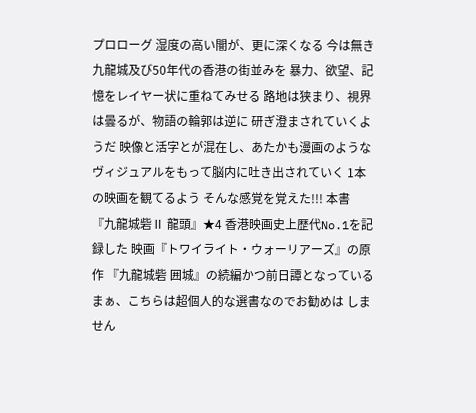プロローグ 湿度の高い闇が、更に深くなる 今は無き九龍城及び50年代の香港の街並みを 暴力、欲望、記憶をレイヤー状に重ねてみせる 路地は狭まり、視界は曇るが、物語の輪郭は逆に 研ぎ澄まされていくようだ 映像と活字とが混在し、あたかも漫画のような ヴィジュアルをもって脳内に吐き出されていく 1本の映画を観てるよう そんな感覚を覚えた!!! 本書 『九龍城砦Ⅱ 龍頭』★4 香港映画史上歴代No.1を記録した 映画『トワイライト・ウォーリアーズ』の原作 『九龍城砦 囲城』の続編かつ前日譚となっている まぁ、こちらは超個人的な選書なのでお勧めは しません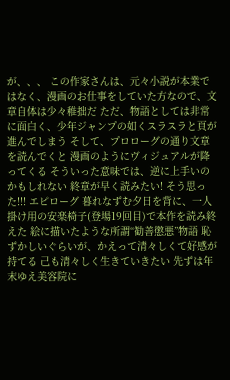が、、、 この作家さんは、元々小説が本業ではなく、漫画のお仕事をしていた方なので、文章自体は少々稚拙だ ただ、物語としては非常に面白く、少年ジャンプの如くスラスラと頁が進んでしまう そして、プロローグの通り文章を読んでくと 漫画のようにヴィジュアルが降ってくる そういった意味では、逆に上手いのかもしれない 終章が早く読みたい! そう思った!!! エピローグ 暮れなずむ夕日を背に、一人掛け用の安楽椅子(登場19回目)で本作を読み終えた 絵に描いたような所謂“勧善懲悪”物語 恥ずかしいぐらいが、かえって清々しくて好感が持てる 己も清々しく生きていきたい 先ずは年末ゆえ美容院に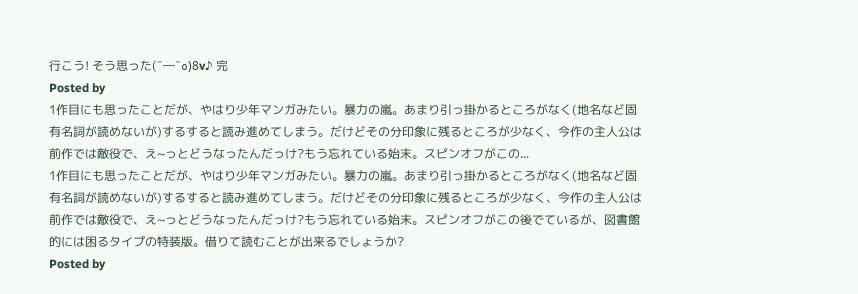行こう! そう思った(¯―¯٥)8v♪ 完
Posted by
1作目にも思ったことだが、やはり少年マンガみたい。暴力の嵐。あまり引っ掛かるところがなく(地名など固有名詞が読めないが)するすると読み進めてしまう。だけどその分印象に残るところが少なく、今作の主人公は前作では敵役で、え~っとどうなったんだっけ?もう忘れている始末。スピンオフがこの...
1作目にも思ったことだが、やはり少年マンガみたい。暴力の嵐。あまり引っ掛かるところがなく(地名など固有名詞が読めないが)するすると読み進めてしまう。だけどその分印象に残るところが少なく、今作の主人公は前作では敵役で、え~っとどうなったんだっけ?もう忘れている始末。スピンオフがこの後でているが、図書館的には困るタイプの特装版。借りて読むことが出来るでしょうか?
Posted by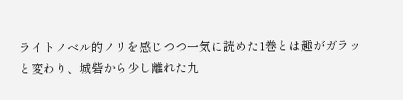ライトノベル的ノリを感じつつ一気に読めた1巻とは趣がガラッと変わり、城砦から少し離れた九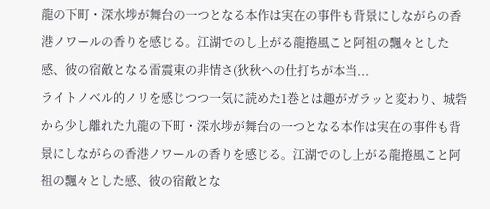龍の下町・深水埗が舞台の一つとなる本作は実在の事件も背景にしながらの香港ノワールの香りを感じる。江湖でのし上がる龍捲風こと阿祖の飄々とした感、彼の宿敵となる雷震東の非情さ(狄秋への仕打ちが本当...
ライトノベル的ノリを感じつつ一気に読めた1巻とは趣がガラッと変わり、城砦から少し離れた九龍の下町・深水埗が舞台の一つとなる本作は実在の事件も背景にしながらの香港ノワールの香りを感じる。江湖でのし上がる龍捲風こと阿祖の飄々とした感、彼の宿敵とな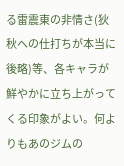る雷震東の非情さ(狄秋への仕打ちが本当に後略)等、各キャラが鮮やかに立ち上がってくる印象がよい。何よりもあのジムの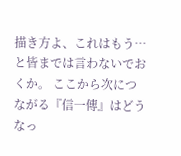描き方よ、これはもう…と皆までは言わないでおくか。 ここから次につながる『信一傳』はどうなっ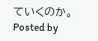ていくのか。
Posted by